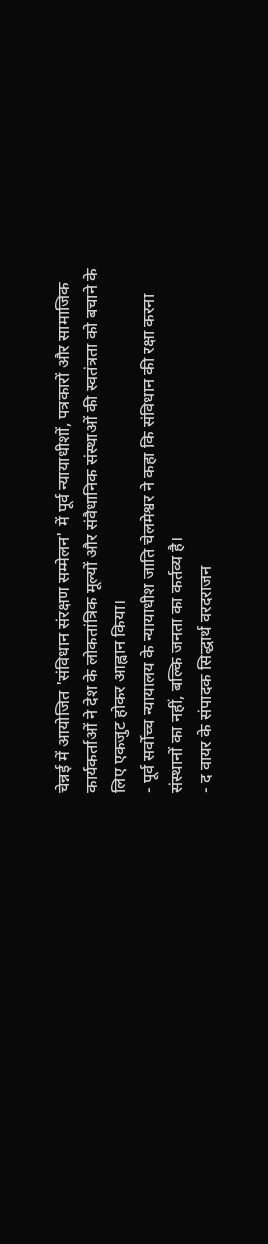चेन्नई में आयोजित 'संविधान संरक्षण सम्मेलन' में पूर्व न्यायाधीशों, पत्रकारों और सामाजिक कार्यकर्ताओं ने देश के लोकतांत्रिक मूल्यों और संवैधानिक संस्थाओं की स्वतंत्रता को बचाने के लिए एकजुट होकर आह्वान किया।
- पूर्व सर्वोच्च न्यायालय के न्यायाधीश जाति चेलमेश्वर ने कहा कि संविधान की रक्षा करना संस्थानों का नहीं, बल्कि जनता का कर्तव्य है।
- द वायर के संपादक सिद्धार्थ वरदराजन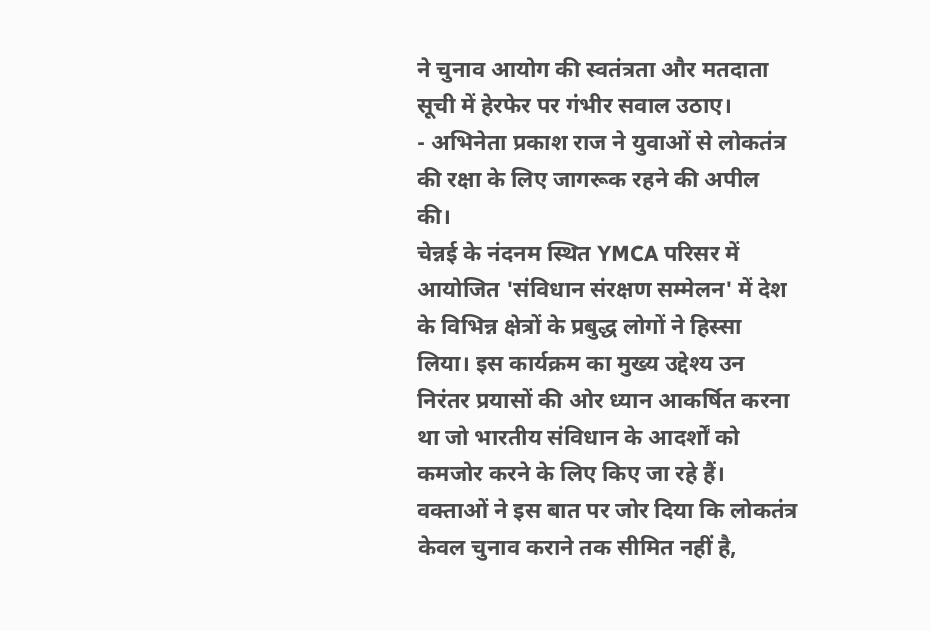ने चुनाव आयोग की स्वतंत्रता और मतदाता सूची में हेरफेर पर गंभीर सवाल उठाए।
- अभिनेता प्रकाश राज ने युवाओं से लोकतंत्र की रक्षा के लिए जागरूक रहने की अपील की।
चेन्नई के नंदनम स्थित YMCA परिसर में आयोजित 'संविधान संरक्षण सम्मेलन' में देश के विभिन्न क्षेत्रों के प्रबुद्ध लोगों ने हिस्सा लिया। इस कार्यक्रम का मुख्य उद्देश्य उन निरंतर प्रयासों की ओर ध्यान आकर्षित करना था जो भारतीय संविधान के आदर्शों को कमजोर करने के लिए किए जा रहे हैं। वक्ताओं ने इस बात पर जोर दिया कि लोकतंत्र केवल चुनाव कराने तक सीमित नहीं है,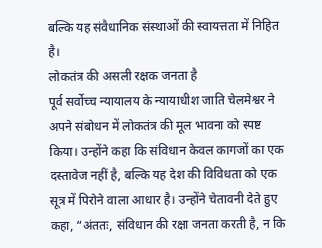बल्कि यह संवैधानिक संस्थाओं की स्वायत्तता में निहित है।
लोकतंत्र की असली रक्षक जनता है
पूर्व सर्वोच्च न्यायालय के न्यायाधीश जाति चेलमेश्वर ने अपने संबोधन में लोकतंत्र की मूल भावना को स्पष्ट किया। उन्होंने कहा कि संविधान केवल कागजों का एक दस्तावेज नहीं है, बल्कि यह देश की विविधता को एक सूत्र में पिरोने वाला आधार है। उन्होंने चेतावनी देते हुए कहा, “अंततः, संविधान की रक्षा जनता करती है, न कि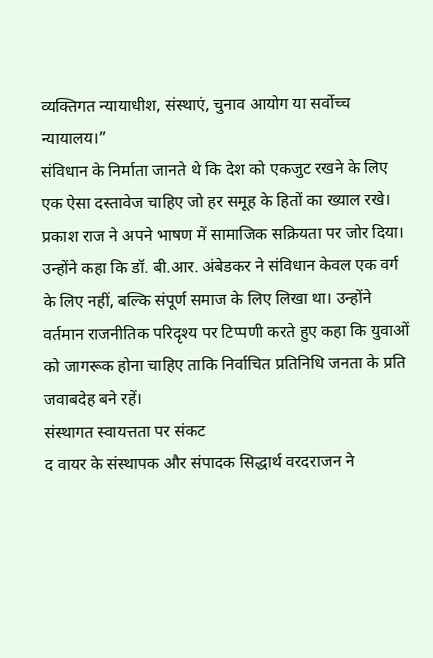व्यक्तिगत न्यायाधीश, संस्थाएं, चुनाव आयोग या सर्वोच्च न्यायालय।”
संविधान के निर्माता जानते थे कि देश को एकजुट रखने के लिए एक ऐसा दस्तावेज चाहिए जो हर समूह के हितों का ख्याल रखे।
प्रकाश राज ने अपने भाषण में सामाजिक सक्रियता पर जोर दिया। उन्होंने कहा कि डॉ. बी.आर. अंबेडकर ने संविधान केवल एक वर्ग के लिए नहीं, बल्कि संपूर्ण समाज के लिए लिखा था। उन्होंने वर्तमान राजनीतिक परिदृश्य पर टिप्पणी करते हुए कहा कि युवाओं को जागरूक होना चाहिए ताकि निर्वाचित प्रतिनिधि जनता के प्रति जवाबदेह बने रहें।
संस्थागत स्वायत्तता पर संकट
द वायर के संस्थापक और संपादक सिद्धार्थ वरदराजन ने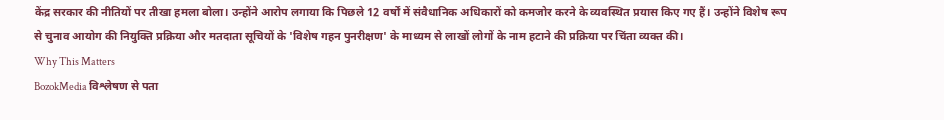केंद्र सरकार की नीतियों पर तीखा हमला बोला। उन्होंने आरोप लगाया कि पिछले 12 वर्षों में संवैधानिक अधिकारों को कमजोर करने के व्यवस्थित प्रयास किए गए हैं। उन्होंने विशेष रूप से चुनाव आयोग की नियुक्ति प्रक्रिया और मतदाता सूचियों के 'विशेष गहन पुनरीक्षण' के माध्यम से लाखों लोगों के नाम हटाने की प्रक्रिया पर चिंता व्यक्त की।
Why This Matters
BozokMedia विश्लेषण से पता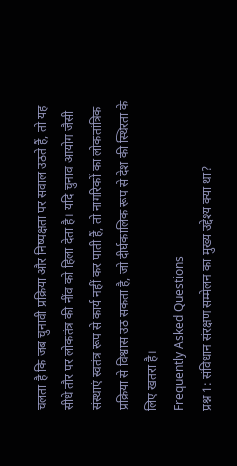चलता है कि जब चुनावी प्रक्रिया और निष्पक्षता पर सवाल उठते हैं, तो यह सीधे तौर पर लोकतंत्र की नींव को हिला देता है। यदि चुनाव आयोग जैसी संस्थाएं स्वतंत्र रूप से कार्य नहीं कर पाती हैं, तो नागरिकों का लोकतांत्रिक प्रक्रिया से विश्वास उठ सकता है, जो दीर्घकालिक रूप से देश की स्थिरता के लिए खतरा है।
Frequently Asked Questions
प्रश्न 1: संविधान संरक्षण सम्मेलन का मुख्य उद्देश्य क्या था?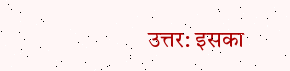उत्तर: इसका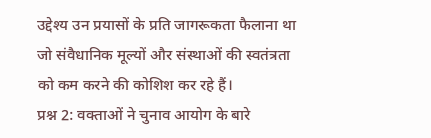उद्देश्य उन प्रयासों के प्रति जागरूकता फैलाना था जो संवैधानिक मूल्यों और संस्थाओं की स्वतंत्रता को कम करने की कोशिश कर रहे हैं।
प्रश्न 2: वक्ताओं ने चुनाव आयोग के बारे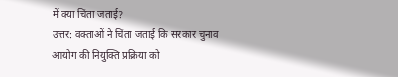में क्या चिंता जताई?
उत्तर: वक्ताओं ने चिंता जताई कि सरकार चुनाव आयोग की नियुक्ति प्रक्रिया को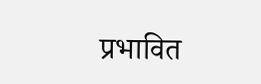प्रभावित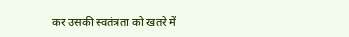कर उसकी स्वतंत्रता को खतरे में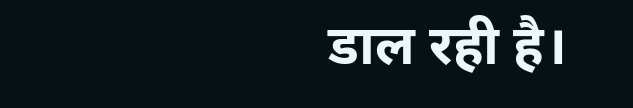डाल रही है।